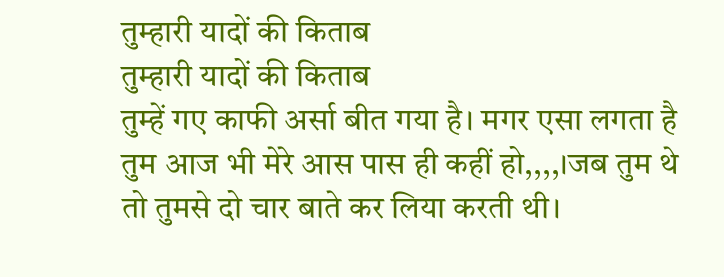तुम्हारी यादों की किताब
तुम्हारी यादों की किताब
तुम्हें गए काफी अर्सा बीत गया है। मगर एसा लगता है तुम आज भी मेरे आस पास ही कहीं हो,,,,।जब तुम थे तो तुमसे दो चार बाते कर लिया करती थी।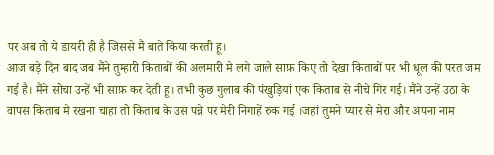पर अब तो ये डायरी ही है जिससे मैं बाते किया करती हू।
आज बड़े दिन बाद जब मैंने तुम्हारी किताबों की अलमारी मे लगे जाले साफ़ किए तो देखा किताबों पर भी धूल की परत जम गई है। मैंने सोचा उन्हें भी साफ़ कर देती हू। तभी कुछ गुलाब की पंखुड़ियां एक किताब से नीचे गिर गई। मैंने उन्हें उठा के वापस किताब मे रखना चाहा तो किताब के उस पन्ने पर मेरी निगाहें रुक गई ।जहां तुमने प्यार से मेरा और अपना नाम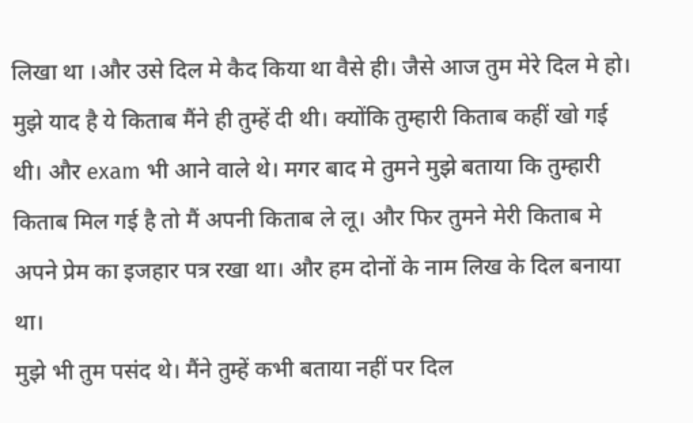लिखा था ।और उसे दिल मे कैद किया था वैसे ही। जैसे आज तुम मेरे दिल मे हो।
मुझे याद है ये किताब मैंने ही तुम्हें दी थी। क्योंकि तुम्हारी किताब कहीं खो गई थी। और exam भी आने वाले थे। मगर बाद मे तुमने मुझे बताया कि तुम्हारी किताब मिल गई है तो मैं अपनी किताब ले लू। और फिर तुमने मेरी किताब मे अपने प्रेम का इजहार पत्र रखा था। और हम दोनों के नाम लिख के दिल बनाया था।
मुझे भी तुम पसंद थे। मैंने तुम्हें कभी बताया नहीं पर दिल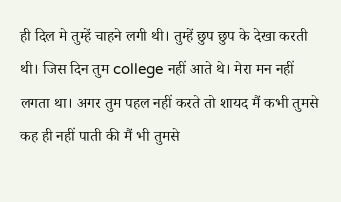ही दिल मे तुम्हें चाहने लगी थी। तुम्हें छुप छुप के देखा करती थी। जिस दिन तुम college नहीं आते थे। मेरा मन नहीं लगता था। अगर तुम पहल नहीं करते तो शायद मैं कभी तुमसे कह ही नहीं पाती की मैं भी तुमसे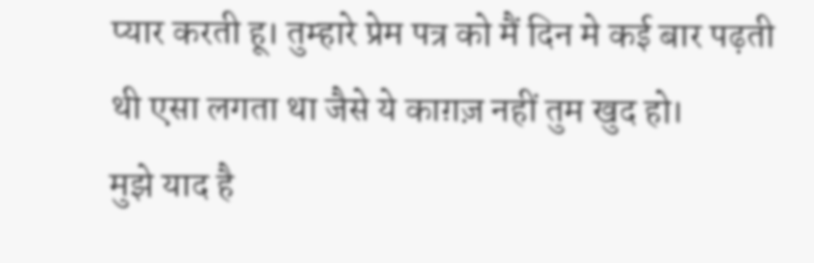प्यार करती हू। तुम्हारे प्रेम पत्र को मैं दिन मे कई बार पढ़ती थी एसा लगता था जैसे ये काग़ज़ नहीं तुम खुद हो।
मुझे याद है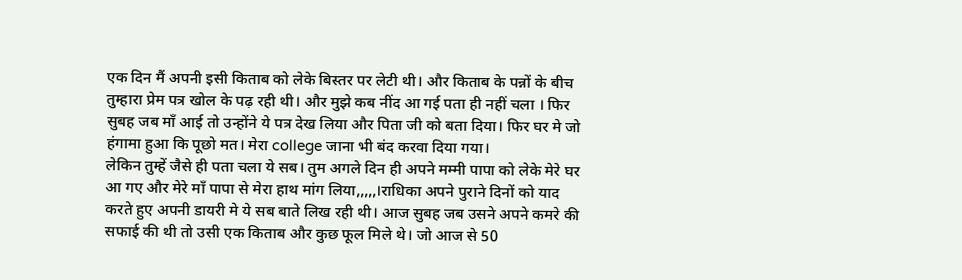एक दिन मैं अपनी इसी किताब को लेके बिस्तर पर लेटी थी। और किताब के पन्नों के बीच तुम्हारा प्रेम पत्र खोल के पढ़ रही थी। और मुझे कब नींद आ गई पता ही नहीं चला । फिर सुबह जब माँ आई तो उन्होंने ये पत्र देख लिया और पिता जी को बता दिया। फिर घर मे जो हंगामा हुआ कि पूछो मत। मेरा college जाना भी बंद करवा दिया गया।
लेकिन तुम्हें जैसे ही पता चला ये सब। तुम अगले दिन ही अपने मम्मी पापा को लेके मेरे घर आ गए और मेरे माँ पापा से मेरा हाथ मांग लिया,,,,,।राधिका अपने पुराने दिनों को याद करते हुए अपनी डायरी मे ये सब बाते लिख रही थी। आज सुबह जब उसने अपने कमरे की सफाई की थी तो उसी एक किताब और कुछ फूल मिले थे। जो आज से 50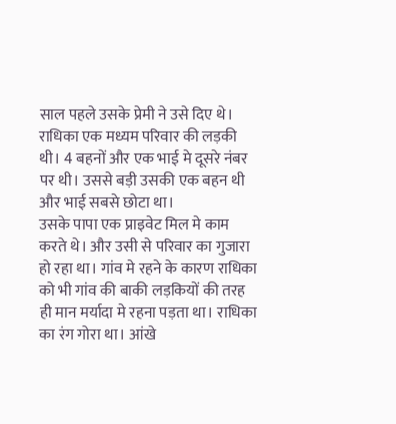साल पहले उसके प्रेमी ने उसे दिए थे। राधिका एक मध्यम परिवार की लड़की थी। 4 बहनों और एक भाई मे दूसरे नंबर पर थी। उससे बड़ी उसकी एक बहन थी और भाई सबसे छोटा था।
उसके पापा एक प्राइवेट मिल मे काम करते थे। और उसी से परिवार का गुजारा हो रहा था। गांव मे रहने के कारण राधिका को भी गांव की बाकी लड़कियों की तरह ही मान मर्यादा मे रहना पड़ता था। राधिका का रंग गोरा था। आंखे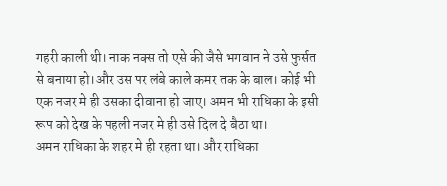गहरी काली थी। नाक नक्स तो एसे की जैसे भगवान ने उसे फुर्सत से बनाया हो।और उस पर लंबे काले कमर तक के बाल। कोई भी एक नजर मे ही उसका दीवाना हो जाए। अमन भी राधिका के इसी रूप को देख के पहली नजर मे ही उसे दिल दे बैठा था।
अमन राधिका के शहर मे ही रहता था। और राधिका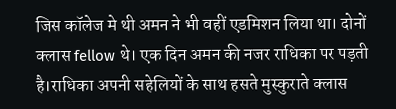जिस कॉलेज मे थी अमन ने भी वहीं एडमिशन लिया था। दोनों क्लास fellow थे। एक दिन अमन की नजर राधिका पर पड़ती है।राधिका अपनी सहेलियों के साथ हसते मुस्कुराते क्लास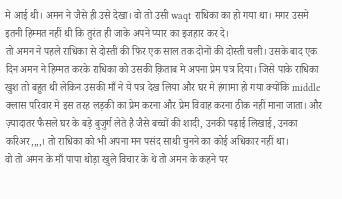मे आई थी। अमन ने जैसे ही उसे देखा। वो तो उसी waqt राधिका का हो गया था। मगर उसमे इतनी हिम्मत नहीं थी कि तुरंत ही जाके अपने प्यार का इजहार कर दे।
तो अमन ने पहले राधिका से दोस्ती की फिर एक साल तक दोनों की दोस्ती चली। उसके बाद एक दिन अमन ने हिम्मत करके राधिका को उसकी क़िताब मे अपना प्रेम पत्र दिया। जिसे पाके राधिका खुश तो बहुत थी लेकिन उसकी माँ ने ये पत्र देख लिया और घर मे हंगामा हो गया क्योंकि middle क्लास परिवार मे इस तरह लड़की का प्रेम करना और प्रेम विवाह करना ठीक नहीं माना जाता। और ज़्यादातर फैसले घर के बड़े बुजुर्ग लेते है जैसे बच्चों की शादी, उनकी पढ़ाई लिखाई, उनका करिअर,,,,। तो राधिका को भी अपना मन पसंद साथी चुनने का कोई अधिकार नहीं था।
वो तो अमन के माँ पापा थोड़ा खुले विचार के थे तो अमन के कहने पर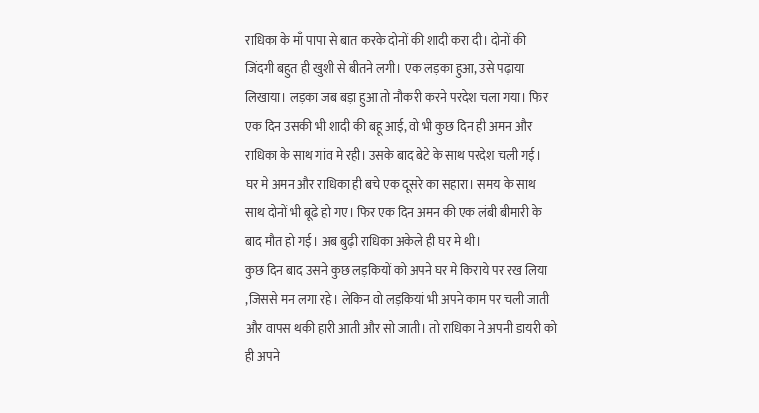राधिका के माँ पापा से बात करके दोनों की शादी करा दी। दोनों की जिंदगी बहुत ही खुशी से बीतने लगी। एक लड़का हुआ, उसे पढ़ाया लिखाया। लड़का जब बड़ा हुआ तो नौकरी करने परदेश चला गया। फिर एक दिन उसकी भी शादी की बहू आई, वो भी कुछ दिन ही अमन और राधिका के साथ गांव मे रही। उसके बाद बेटे के साथ परदेश चली गई।
घर मे अमन और राधिका ही बचे एक दूसरे का सहारा। समय के साथ साथ दोनों भी बूढे हो गए। फिर एक दिन अमन की एक लंबी बीमारी के बाद मौत हो गई। अब बुढ़ी राधिका अकेले ही घर मे थी।
कुछ दिन बाद उसने कुछ लड़कियों को अपने घर मे किराये पर रख लिया ,जिससे मन लगा रहे। लेकिन वो लड़कियां भी अपने काम पर चली जाती और वापस थकी हारी आती और सो जाती। तो राधिका ने अपनी डायरी को ही अपने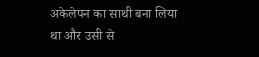अकेलेपन का साथी बना लिया था और उसी से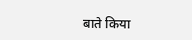बाते किया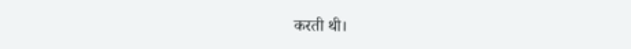करती थी।